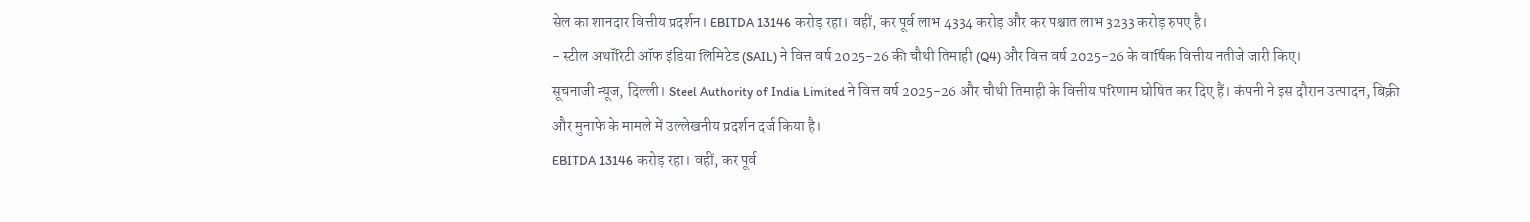सेल का शानदार वित्तीय प्रदर्शन। EBITDA 13146 करोड़ रहा। वहीं, कर पूर्व लाभ 4334 करोड़ और कर पश्चात लाभ 3233 करोड़ रुपए है।
- स्टील अथॉरिटी ऑफ इंडिया लिमिटेड (SAIL) ने वित्त वर्ष 2025-26 की चौथी तिमाही (Q4) और वित्त वर्ष 2025-26 के वार्षिक वित्तीय नतीजे जारी किए।
सूचनाजी न्यूज, दिल्ली। Steel Authority of India Limited ने वित्त वर्ष 2025-26 और चौथी तिमाही के वित्तीय परिणाम घोषित कर दिए हैं। कंपनी ने इस दौरान उत्पादन, बिक्री और मुनाफे के मामले में उल्लेखनीय प्रदर्शन दर्ज किया है।
EBITDA 13146 करोड़ रहा। वहीं, कर पूर्व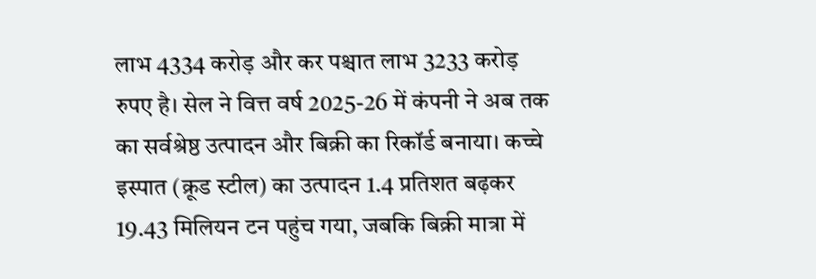लाभ 4334 करोड़ और कर पश्चात लाभ 3233 करोड़ रुपए है। सेल ने वित्त वर्ष 2025-26 में कंपनी ने अब तक का सर्वश्रेष्ठ उत्पादन और बिक्री का रिकॉर्ड बनाया। कच्चे इस्पात (क्रूड स्टील) का उत्पादन 1.4 प्रतिशत बढ़कर 19.43 मिलियन टन पहुंच गया, जबकि बिक्री मात्रा में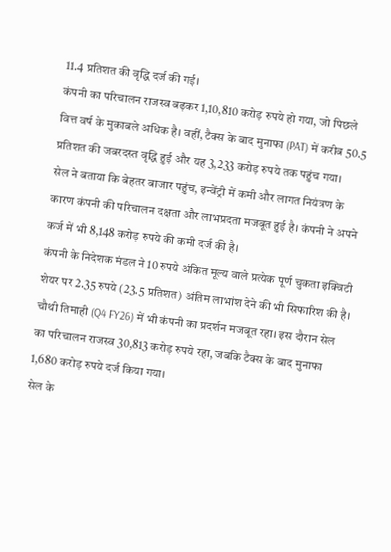11.4 प्रतिशत की वृद्धि दर्ज की गई।
कंपनी का परिचालन राजस्व बढ़कर 1,10,810 करोड़ रुपये हो गया, जो पिछले वित्त वर्ष के मुकाबले अधिक है। वहीं, टैक्स के बाद मुनाफा (PAT) में करीब 50.5 प्रतिशत की जबरदस्त वृद्धि हुई और यह 3,233 करोड़ रुपये तक पहुंच गया।
सेल ने बताया कि बेहतर बाजार पहुंच, इन्वेंट्री में कमी और लागत नियंत्रण के कारण कंपनी की परिचालन दक्षता और लाभप्रदता मजबूत हुई है। कंपनी ने अपने कर्ज में भी 8,148 करोड़ रुपये की कमी दर्ज की है।
कंपनी के निदेशक मंडल ने 10 रुपये अंकित मूल्य वाले प्रत्येक पूर्ण चुकता इक्विटी शेयर पर 2.35 रुपये (23.5 प्रतिशत) अंतिम लाभांश देने की भी सिफारिश की है।
चौथी तिमाही (Q4 FY26) में भी कंपनी का प्रदर्शन मजबूत रहा। इस दौरान सेल का परिचालन राजस्व 30,813 करोड़ रुपये रहा, जबकि टैक्स के बाद मुनाफा 1,680 करोड़ रुपये दर्ज किया गया।
सेल के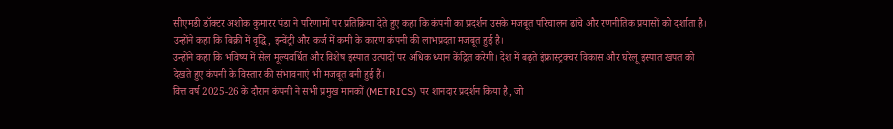सीएमडी डॉक्टर अशोक कुमारर पंडा ने परिणामों पर प्रतिक्रिया देते हुए कहा कि कंपनी का प्रदर्शन उसके मजबूत परिचालन ढांचे और रणनीतिक प्रयासों को दर्शाता है। उन्होंने कहा कि बिक्री में वृद्धि, इन्वेंट्री और कर्ज में कमी के कारण कंपनी की लाभप्रदता मजबूत हुई है।
उन्होंने कहा कि भविष्य में सेल मूल्यवर्धित और विशेष इस्पात उत्पादों पर अधिक ध्यान केंद्रित करेगी। देश में बढ़ते इंफ्रास्ट्रक्चर विकास और घरेलू इस्पात खपत को देखते हुए कंपनी के विस्तार की संभावनाएं भी मजबूत बनी हुई हैं।
वित्त वर्ष 2025-26 के दौरान कंपनी ने सभी प्रमुख मानकों (METRICS) पर शानदार प्रदर्शन किया है, जो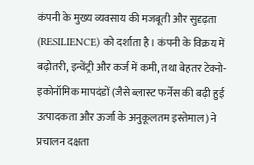कंपनी के मुख्य व्यवसाय की मजबूती और सुदृढ़ता (RESILIENCE) को दर्शाता है। कंपनी के विक्रय में बढ़ोतरी, इन्वेंट्री और कर्ज में कमी, तथा बेहतर टेक्नो-इकोनॉमिक मापदंडों (जैसे ब्लास्ट फर्नेस की बढ़ी हुई उत्पादकता और ऊर्जा के अनुकूलतम इस्तेमाल) ने प्रचालन दक्षता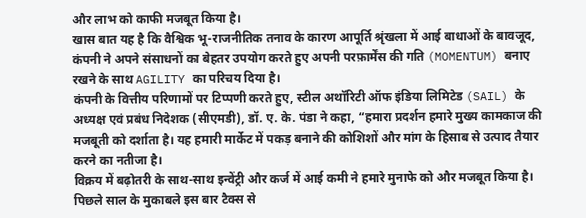और लाभ को काफी मजबूत किया है।
खास बात यह है कि वैश्विक भू-राजनीतिक तनाव के कारण आपूर्ति श्रृंखला में आई बाधाओं के बावजूद, कंपनी ने अपने संसाधनों का बेहतर उपयोग करते हुए अपनी परफ़ार्मेंस की गति (MOMENTUM) बनाए रखने के साथ AGILITY का परिचय दिया है।
कंपनी के वित्तीय परिणामों पर टिप्पणी करते हुए, स्टील अथॉरिटी ऑफ इंडिया लिमिटेड (SAIL) के अध्यक्ष एवं प्रबंध निदेशक (सीएमडी), डॉ. ए. के. पंडा ने कहा, “हमारा प्रदर्शन हमारे मुख्य कामकाज की मजबूती को दर्शाता है। यह हमारी मार्केट में पकड़ बनाने की कोशिशों और मांग के हिसाब से उत्पाद तैयार करने का नतीजा है।
विक्रय में बढ़ोतरी के साथ-साथ इन्वेंट्री और कर्ज में आई कमी ने हमारे मुनाफे को और मजबूत किया है। पिछले साल के मुकाबले इस बार टैक्स से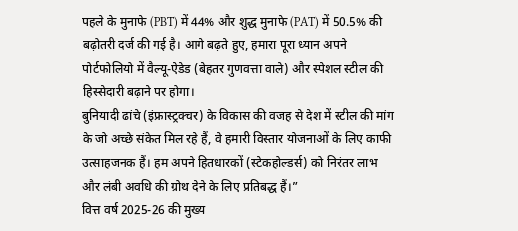पहले के मुनाफे (PBT) में 44% और शुद्ध मुनाफे (PAT) में 50.5% की बढ़ोतरी दर्ज की गई है। आगे बढ़ते हुए, हमारा पूरा ध्यान अपने पोर्टफोलियो में वैल्यू-ऐडेड (बेहतर गुणवत्ता वाले) और स्पेशल स्टील की हिस्सेदारी बढ़ाने पर होगा।
बुनियादी ढांचे (इंफ्रास्ट्रक्चर) के विकास की वजह से देश में स्टील की मांग के जो अच्छे संकेत मिल रहे हैं, वे हमारी विस्तार योजनाओं के लिए काफी उत्साहजनक हैं। हम अपने हितधारकों (स्टेकहोल्डर्स) को निरंतर लाभ और लंबी अवधि की ग्रोथ देने के लिए प्रतिबद्ध हैं।”
वित्त वर्ष 2025-26 की मुख्य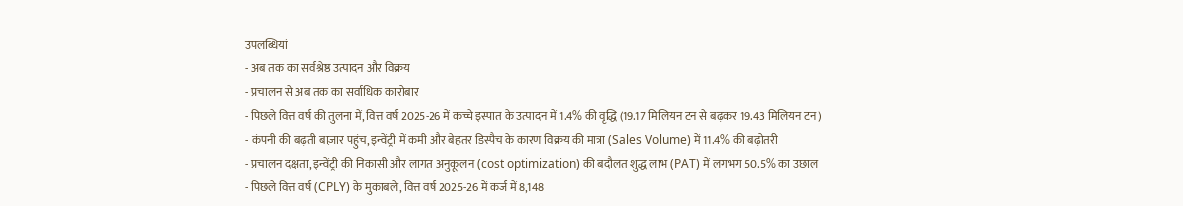उपलब्धियां
- अब तक का सर्वश्रेष्ठ उत्पादन और विक्रय
- प्रचालन से अब तक का सर्वाधिक कारोबार
- पिछले वित्त वर्ष की तुलना में, वित्त वर्ष 2025-26 में कच्चे इस्पात के उत्पादन में 1.4% की वृद्धि (19.17 मिलियन टन से बढ़कर 19.43 मिलियन टन)
- कंपनी की बढ़ती बाज़ार पहुंच, इन्वेंट्री में कमी और बेहतर डिस्पैच के कारण विक्रय की मात्रा (Sales Volume) में 11.4% की बढ़ोतरी
- प्रचालन दक्षता, इन्वेंट्री की निकासी और लागत अनुकूलन (cost optimization) की बदौलत शुद्ध लाभ (PAT) में लगभग 50.5% का उछाल
- पिछले वित्त वर्ष (CPLY) के मुकाबले, वित्त वर्ष 2025-26 में कर्ज में 8,148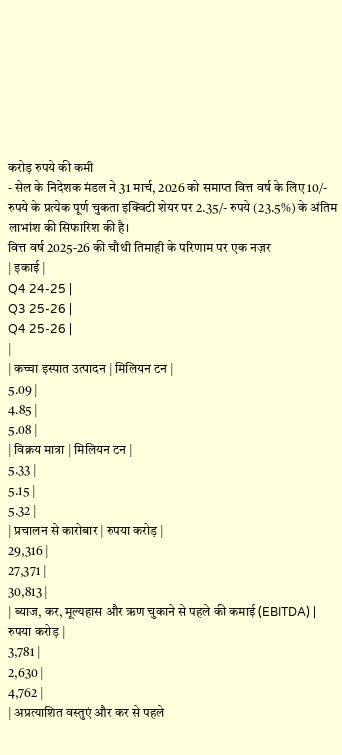करोड़ रुपये की कमी
- सेल के निदेशक मंडल ने 31 मार्च, 2026 को समाप्त वित्त वर्ष के लिए 10/- रुपये के प्रत्येक पूर्ण चुकता इक्विटी शेयर पर 2.35/- रुपये (23.5%) के अंतिम लाभांश की सिफारिश की है।
वित्त वर्ष 2025-26 की चौथी तिमाही के परिणाम पर एक नज़र
| इकाई |
Q4 24-25 |
Q3 25-26 |
Q4 25-26 |
|
| कच्चा इस्पात उत्पादन | मिलियन टन |
5.09 |
4.85 |
5.08 |
| विक्रय मात्रा | मिलियन टन |
5.33 |
5.15 |
5.32 |
| प्रचालन से कारोबार | रुपया करोड़ |
29,316 |
27,371 |
30,813 |
| ब्याज, कर, मूल्यहास और ऋण चुकाने से पहले की कमाई (EBITDA) | रुपया करोड़ |
3,781 |
2,630 |
4,762 |
| अप्रत्याशित वस्तुएं और कर से पहले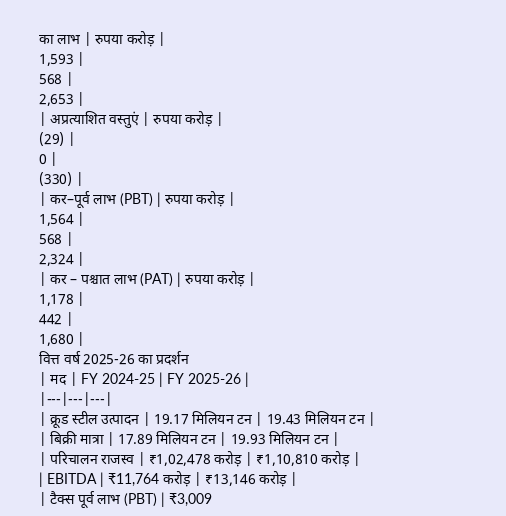का लाभ | रुपया करोड़ |
1,593 |
568 |
2,653 |
| अप्रत्याशित वस्तुएं | रुपया करोड़ |
(29) |
0 |
(330) |
| कर–पूर्व लाभ (PBT) | रुपया करोड़ |
1,564 |
568 |
2,324 |
| कर – पश्चात लाभ (PAT) | रुपया करोड़ |
1,178 |
442 |
1,680 |
वित्त वर्ष 2025-26 का प्रदर्शन
| मद | FY 2024-25 | FY 2025-26 |
|---|---|---|
| क्रूड स्टील उत्पादन | 19.17 मिलियन टन | 19.43 मिलियन टन |
| बिक्री मात्रा | 17.89 मिलियन टन | 19.93 मिलियन टन |
| परिचालन राजस्व | ₹1,02,478 करोड़ | ₹1,10,810 करोड़ |
| EBITDA | ₹11,764 करोड़ | ₹13,146 करोड़ |
| टैक्स पूर्व लाभ (PBT) | ₹3,009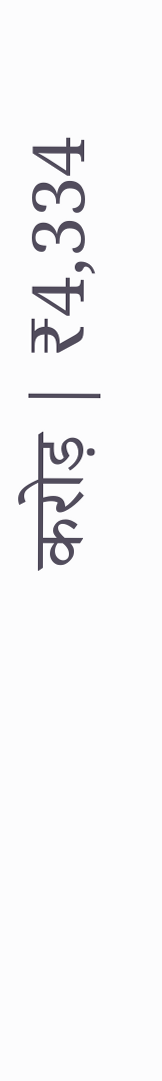करोड़ | ₹4,334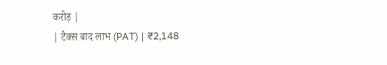करोड़ |
| टैक्स बाद लाभ (PAT) | ₹2,148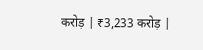करोड़ | ₹3,233 करोड़ |